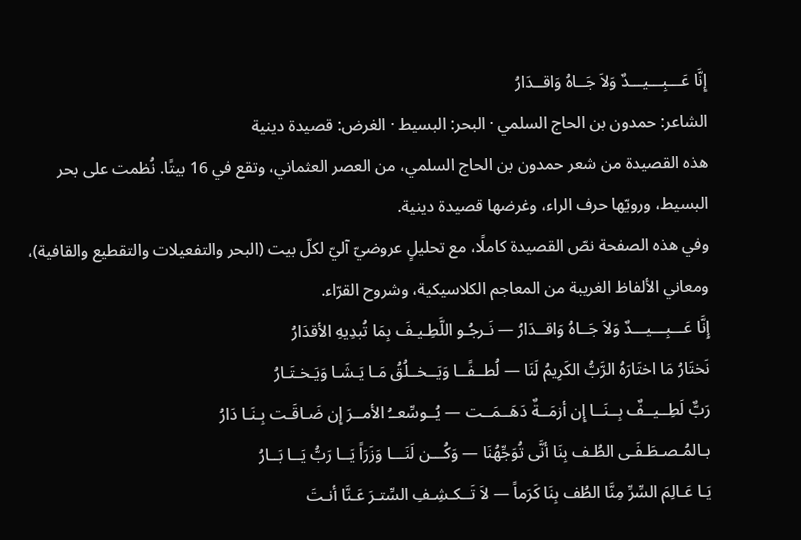إِنَّا عَـــبِـــيـــدٌ وَلاَ جَــاهُ وَاقــدَارُ
الشاعر: حمدون بن الحاج السلمي · البحر: البسيط · الغرض: قصيدة دينية
هذه القصيدة من شعر حمدون بن الحاج السلمي، من العصر العثماني، وتقع في 16 بيتًا. نُظمت على بحر البسيط، ورويّها حرف الراء، وغرضها قصيدة دينية.
وفي هذه الصفحة نصّ القصيدة كاملًا، مع تحليلٍ عروضيّ آليّ لكلّ بيت (البحر والتفعيلات والتقطيع والقافية)، ومعاني الألفاظ الغريبة من المعاجم الكلاسيكية، وشروح القرّاء.
إِنَّا عَـــبِـــيـــدٌ وَلاَ جَــاهُ وَاقــدَارُ — نَـرجُـو اللَّطِـيـفَ بِمَا تُبدِيهِ الأقدَارُ
نَختَارُ مَا اختَارَهُ الرَّبُّ الكَرِيمُ لَنَا — لُطــفًــا وَيَــخــلُقُ مَـا يَـشَـا وَيَـخـتَـارُ
رَبٌّ لَطِــيــفٌ بِــنَــا إِن أزمَــةٌ دَهَــمَــت — يُــوسِّعــُ الأمــرَ إِن ضَـاقَـت بِـنَـا دَارُ
بـالمُـصـطَـفَـى الطُـف بِنَا أنَّى تُوَجِّهُنَا — وَكُـــن لَنَـــا وَزَرَاً يَــا رَبُّ يَــا بَــارُ
يَـا عَـالِمَ السِّرِّ مِنَّا الطُف بِنَا كَرَماً — لاَ تَــكـشِـفِ السِّتـرَ عَـنَّا أنـتَ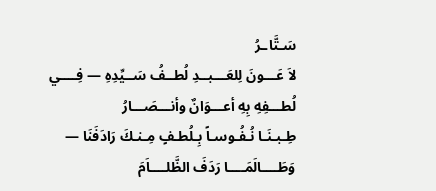سَـتَّاـرُ
لاَ عَـــونَ لِلعَـــبــدِ لُطــفُ سَــيِّدِهِ — فِــــي لُطـــفِهِ بِهِ أعـــوَانٌ وأنـــصَـــارُ
طِـبـنَـا نُـفُـوسـاً بِـلُطـفٍ مِـنـكَ رَادَفَنَا — وَطَــــالَمَــــا رَدَفَ الظَّلــــاَمَ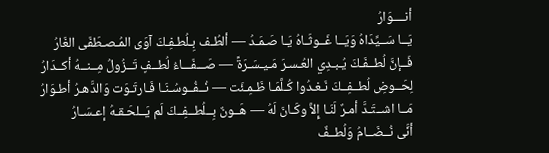أنــــوَارُ
يَــا سَــيِّدَاهُ وَيَــا غَــوثَـاهُ يَـا صَـمَـدُ — ألطُـف بِـلُطـفِـكَ آوَى المُـصـطَفَى الغَارُ
فَــإنَّ لُطــفَـكَ يُـبـدِي العُـسـرَ مَـيـسَـرَةً — صَـــفَـــاءُ لُطــفٍ تَــزُولُ مِــنــهُ أكــدَارُ
لِحَــوضِ لُطــفِــكَ نَـغـدُوا كُـلَّمَـا ظَـمِـئَت — نُــفُــوسُـنَـا فَـارتَـوَت وَالدَّهـرُ أطـوَارُ
مَــا اشــتَـدَّ أمـرٌ لَنَـا إِلاَّ وكَـانَ لَهُ — هَــونٌ بِــلُطــفِــكَ لَم يَــلحَـقـهُ إعـسَـارُ
أنَّى نُــضَــامُ وَلُطــفٌ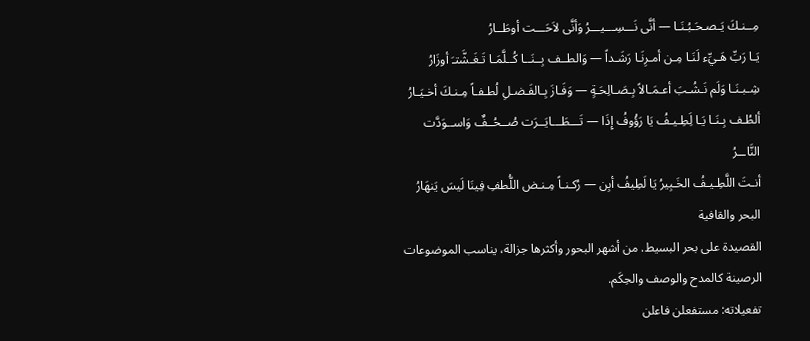مِــنـكَ يَـصـحَـبُـنَـا — أنَّى نَـــسِـــيـــرُ وَأنَّى لاَحَـــت أوطَــارُ
يَـا رَبِّ هَـيِّء لَنَـا مِـن أمـرِنَـا رَشَـداً — وَالطــف بِــنَــا كُــلَّمَـا تَـغَـشَّتـَ أوزَارُ
شِـبـنَـا وَلَم نَـشُـبَ أعـمَـالاً بِـصَـالِحَـةٍ — وَفَـازَ بِـالفَـضـلِ لُطـفـاً مِـنـكَ أخـيَـارُ
ألطُـف بِـنَـا يَـا لَِطِـيـفُ يَا رَؤُوفُ إِذَا — تَـــطَـــايَــرَت صُــحُــفٌ وَاســوَدَّت النَّاــرُ
أنـتَ اللَّطِـيـفُ الخَـبِيرُ يَا لَطِيفُ أبِن — رُكـنـاً مِـنـض اللُّطفِ فِينَا لَيسَ يَنهَارُ
البحر والقافية
القصيدة على بحر البسيط. من أشهر البحور وأكثرها جزالة، يناسب الموضوعات الرصينة كالمدح والوصف والحِكَم.
تفعيلاته: مستفعلن فاعلن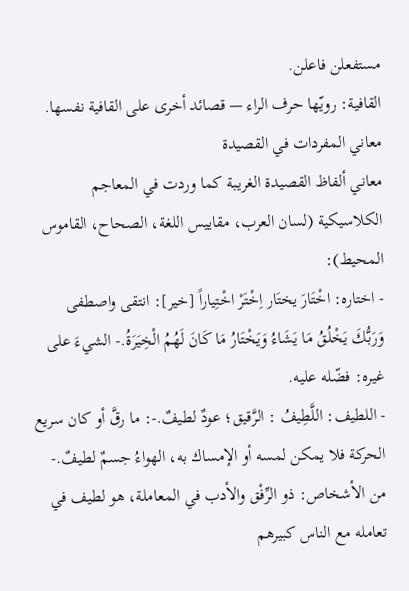مستفعلن فاعلن.
القافية: رويّها حرف الراء — قصائد أخرى على القافية نفسها.
معاني المفردات في القصيدة
معاني ألفاظ القصيدة الغريبة كما وردت في المعاجم الكلاسيكية (لسان العرب، مقاييس اللغة، الصحاح، القاموس المحيط):
- اختاره: اخْتَارَ يختَار اِخْتَرْ اخْتِياراً [خير]: انتقى واصطفى وَرَبُّكَ يَخْلُقُ مَا يَشَاءُ وَيَخْتَارُ مَا كَانَ لَهُمُ الْخِيَرَةُ.- الشيءَ على غيره: فضّله عليه.
- اللطيف: اللَّطِيفُ : الرَّقيق؛ عودٌ لطيفٌ.-: ما رقَّ أو كان سريع الحركة فلا يمكن لمسه أو الإمساك به، الهواءُ جسمٌ لطيفٌ.- من الأشخاص: ذو الرِّفْق والأدب في المعاملة، هو لطيف في تعامله مع الناس كبيرهم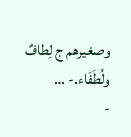وصغيرهم ج لِطافٌ ولُطَفَاء.- …
-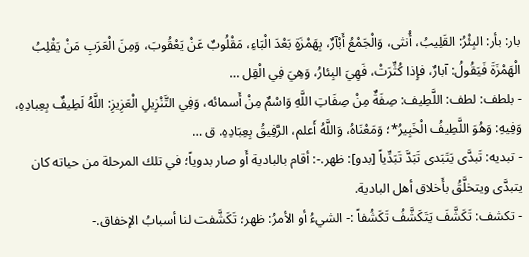بار: بأر: البِئْرُ: القَلِيبُ، أُنثى، وَالْجَمْعُ أَبْآرٌ، بِهَمْزَةٍ بَعْدَ الْبَاءِ، مَقْلُوبٌ عَنْ يَعْقُوبَ، وَمِنَ الْعَرَبِ مَنْ يَقْلِبُ الْهَمْزَةَ فَيَقُولُ: آبارٌ، فإِذا كُثِّرَتْ، فَهِيَ البِئارُ، وَهِيَ فِي الْقِل …
- بلطف: لطف: اللَّطِيف: صِفَةٌ مِنْ صِفَاتِ اللَّهِ وَاسْمٌ مِنْ أَسمائه، وَفِي التَّنْزِيلِ الْعَزِيزِ: اللَّهُ لَطِيفٌ بِعِبادِهِ، وَفِيهِ: وَهُوَ اللَّطِيفُ الْخَبِيرُ*؛ وَمَعْنَاهُ، وَاللَّهُ أَعلم، الرَّفِيقُ بِعِبَادِهِ. ق …
- تبديه: تَبدَّى يَتَبَدى تَبَدَّ تَبَدِّياً [بدو]: ظهر.-: أقام بالبادية أَو صار بدوياً؛ في تلك المرحلة من حياته كان يتبدَّى ويتخلَّقُ بأَخلاق أهل البادية.
- تكشف: تَكَشَّفَ يَتَكَشَّفُ تَكَشُفاً :- الشيءُ أو الأمرُ: ظهر؛ تَكَشَّفت لنا أسبابُ الإخفاق.-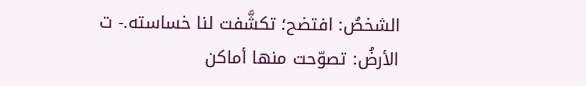الشخصُ: افتضح؛ تكشَّفت لنا خساسته.- ت الأرضُ: تصوّحت منها أماكن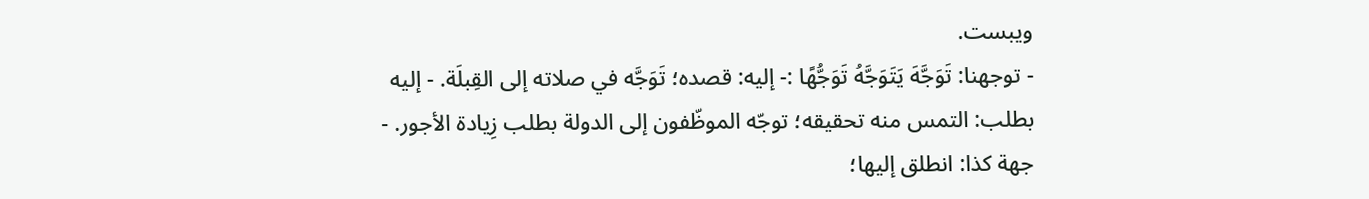ويبست.
- توجهنا: تَوَجَّهَ يَتَوَجَّهُ تَوَجُّهًا :- إليه: قصده؛ تَوَجَّه في صلاته إلى القِبلَة. - إليه بطلب: التمس منه تحقيقه؛ توجّه الموظّفون إلى الدولة بطلب زِيادة الأجور. - جهة كذا: انطلق إليها؛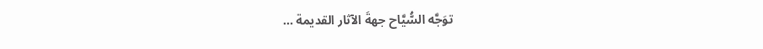توَجَّه السُّيَّاح جهةَ الآثار القديمة …